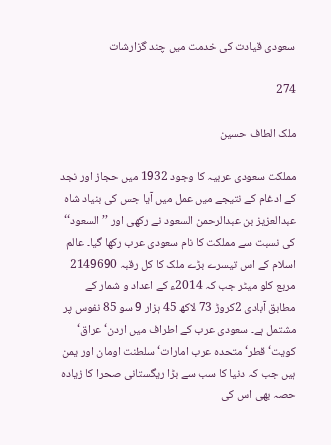سعودی قیادت کی خدمت میں چند گزارشات

274

ملک الطاف حسین

مملکت سعودی عربیہ کا وجود 1932 میں حجاز اور نجد کے ادغام کے نتیجے میں عمل میں آیا جس کی بنیاد شاہ عبدالعزیز بن عبدالرحمن السعود نے رکھی اور ’’السعود‘‘ کی نسبت سے مملکت کا نام سعودی عرب رکھا گیا۔ عالم اسلام کے اس تیسرے بڑے ملک کا کل رقبہ 2149690 مربع کلو میٹر جب کہ 2014ء کے اعداد و شمار کے مطابق آبادی 2کروڑ 73 لاکھ 45 ہزار 9 سو 85 نفوس پر مشتمل ہے۔ سعودی عرب کے اطراف میں اردن‘ عراق‘ کویت‘ قطر‘ متحدہ عرب امارات‘ سلطنت اومان اور یمن ہیں جب کہ دنیا کا سب سے بڑا ریگستانی صحرا کا زیادہ حصہ بھی اس کی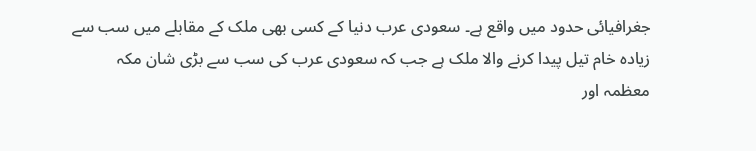جغرافیائی حدود میں واقع ہے۔ سعودی عرب دنیا کے کسی بھی ملک کے مقابلے میں سب سے زیادہ خام تیل پیدا کرنے والا ملک ہے جب کہ سعودی عرب کی سب سے بڑی شان مکہ معظمہ اور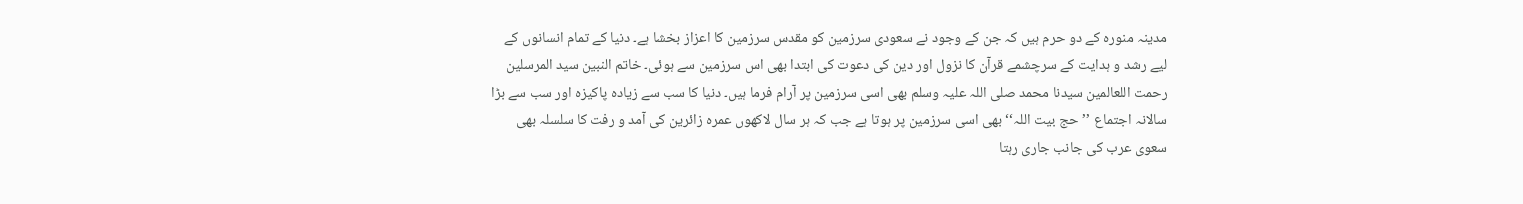مدینہ منورہ کے دو حرم ہیں کہ جن کے وجود نے سعودی سرزمین کو مقدس سرزمین کا اعزاز بخشا ہے۔ دنیا کے تمام انسانوں کے لیے رشد و ہدایت کے سرچشمے قرآن کا نزول اور دین کی دعوت کی ابتدا بھی اس سرزمین سے ہوئی۔ خاتم النبین سید المرسلین رحمت اللعالمین سیدنا محمد صلی اللہ علیہ وسلم بھی اسی سرزمین پر آرام فرما ہیں۔ دنیا کا سب سے زیادہ پاکیزہ اور سب سے بڑا سالانہ اجتماع ’’حج بیت اللہ‘‘ بھی اسی سرزمین پر ہوتا ہے جب کہ ہر سال لاکھوں عمرہ زائرین کی آمد و رفت کا سلسلہ بھی سعوی عرب کی جانب جاری رہتا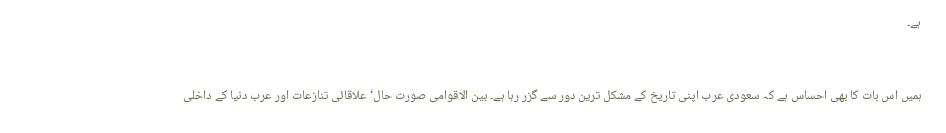ہے۔



ہمیں اس بات کا بھی احساس ہے کہ سعودی عرب اپنی تاریخ کے مشکل ترین دور سے گزر رہا ہے۔ بین الاقوامی صورت حال‘ علاقائی تنازعات اور عرب دنیا کے داخلی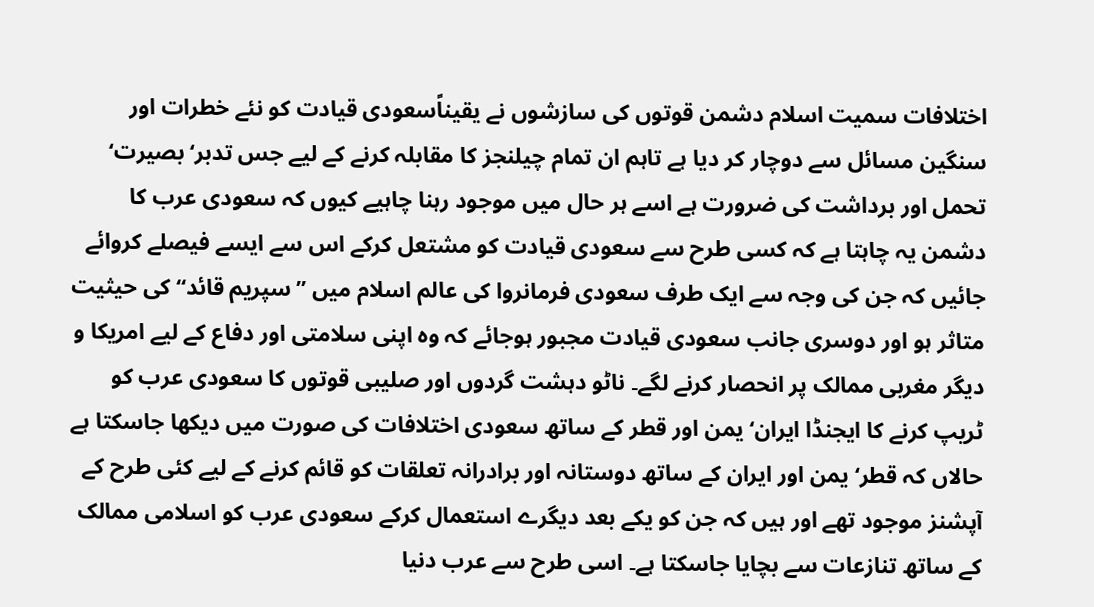اختلافات سمیت اسلام دشمن قوتوں کی سازشوں نے یقیناًسعودی قیادت کو نئے خطرات اور سنگین مسائل سے دوچار کر دیا ہے تاہم ان تمام چیلنجز کا مقابلہ کرنے کے لیے جس تدبر‘ بصیرت‘ تحمل اور برداشت کی ضرورت ہے اسے ہر حال میں موجود رہنا چاہیے کیوں کہ سعودی عرب کا دشمن یہ چاہتا ہے کہ کسی طرح سے سعودی قیادت کو مشتعل کرکے اس سے ایسے فیصلے کروائے جائیں کہ جن کی وجہ سے ایک طرف سعودی فرمانروا کی عالم اسلام میں ’’سپریم قائد‘‘ کی حیثیت متاثر ہو اور دوسری جانب سعودی قیادت مجبور ہوجائے کہ وہ اپنی سلامتی اور دفاع کے لیے امریکا و دیگر مغربی ممالک پر انحصار کرنے لگے۔ ناٹو دہشت گردوں اور صلیبی قوتوں کا سعودی عرب کو ٹریپ کرنے کا ایجنڈا ایران‘ یمن اور قطر کے ساتھ سعودی اختلافات کی صورت میں دیکھا جاسکتا ہے حالاں کہ قطر‘ یمن اور ایران کے ساتھ دوستانہ اور برادرانہ تعلقات کو قائم کرنے کے لیے کئی طرح کے آپشنز موجود تھے اور ہیں کہ جن کو یکے بعد دیگرے استعمال کرکے سعودی عرب کو اسلامی ممالک کے ساتھ تنازعات سے بچایا جاسکتا ہے۔ اسی طرح سے عرب دنیا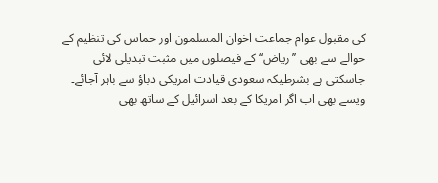کی مقبول عوام جماعت اخوان المسلمون اور حماس کی تنظیم کے حوالے سے بھی ’’ریاض‘‘ کے فیصلوں میں مثبت تبدیلی لائی جاسکتی ہے بشرطیکہ سعودی قیادت امریکی دباؤ سے باہر آجائے۔ ویسے بھی اب اگر امریکا کے بعد اسرائیل کے ساتھ بھی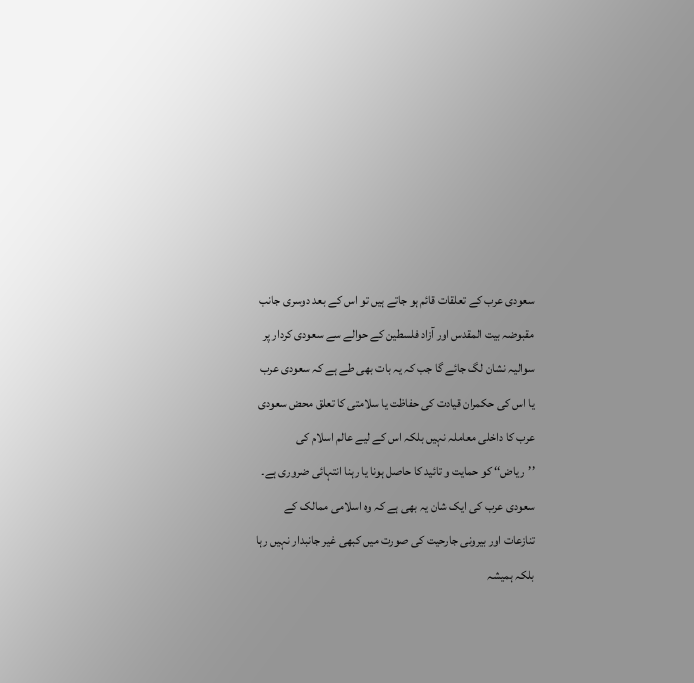سعودی عرب کے تعلقات قائم ہو جاتے ہیں تو اس کے بعد دوسری جانب مقبوضہ بیت المقدس اور آزاد فلسطین کے حوالے سے سعودی کردار پر سوالیہ نشان لگ جائے گا جب کہ یہ بات بھی طے ہے کہ سعودی عرب یا اس کی حکمران قیادت کی حفاظت یا سلامتی کا تعلق محض سعودی عرب کا داخلی معاملہ نہیں بلکہ اس کے لیے عالم اسلام کی ’’ریاض‘‘ کو حمایت و تائید کا حاصل ہونا یا رہنا انتہائی ضروری ہے۔ سعودی عرب کی ایک شان یہ بھی ہے کہ وہ اسلامی ممالک کے تنازعات اور بیرونی جارحیت کی صورت میں کبھی غیر جانبدار نہیں رہا بلکہ ہمیشہ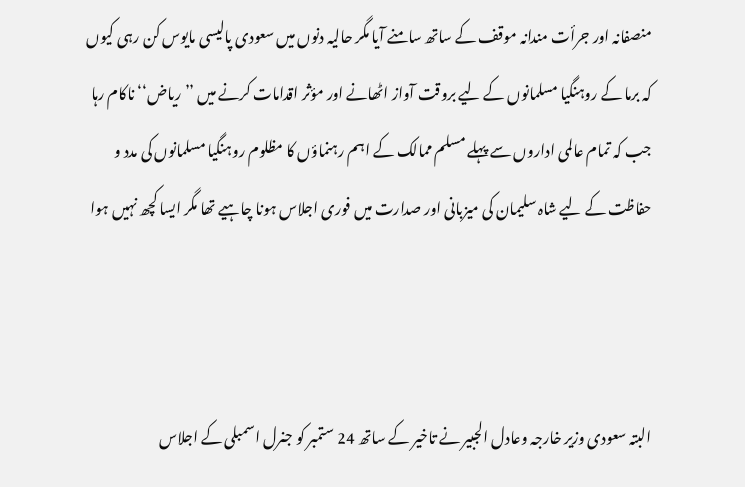منصفانہ اور جرأت مندانہ موقف کے ساتھ سامنے آیا مگر حالیہ دنوں میں سعودی پالیسی مایوس کن رہی کیوں کہ برما کے روہنگیا مسلمانوں کے لیے بروقت آواز اٹھانے اور مؤثر اقدامات کرنے میں ’’ریاض‘‘ ناکام رہا جب کہ تمام عالمی اداروں سے پہلے مسلم ممالک کے اہم رہنماؤں کا مظلوم روہنگیا مسلمانوں کی مدد و حفاظت کے لیے شاہ سلیمان کی میزبانی اور صدارت میں فوری اجلاس ہونا چاہیے تھا مگر ایسا کچھ نہیں ہوا



البتہ سعودی وزیر خارجہ وعادل الجبیر نے تاخیر کے ساتھ 24 ستمبر کو جنرل اسمبلی کے اجلاس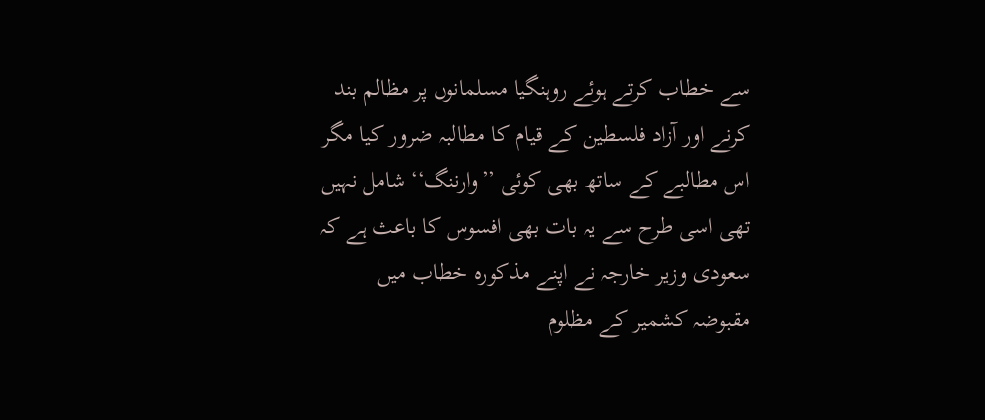سے خطاب کرتے ہوئے روہنگیا مسلمانوں پر مظالم بند کرنے اور آزاد فلسطین کے قیام کا مطالبہ ضرور کیا مگر اس مطالبے کے ساتھ بھی کوئی ’’وارننگ‘‘ شامل نہیں تھی اسی طرح سے یہ بات بھی افسوس کا باعث ہے کہ سعودی وزیر خارجہ نے اپنے مذکورہ خطاب میں مقبوضہ کشمیر کے مظلوم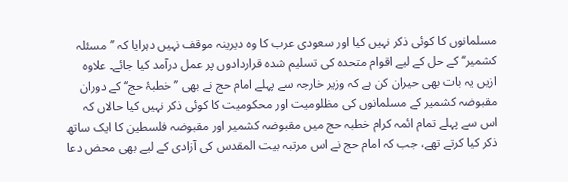مسلمانوں کا کوئی ذکر نہیں کیا اور سعودی عرب کا وہ دیرینہ موقف نہیں دہرایا کہ ’’مسئلہ کشمیر‘‘ کے حل کے لیے اقوام متحدہ کی تسلیم شدہ قراردادوں پر عمل درآمد کیا جائے۔ علاوہ ازیں یہ بات بھی حیران کن ہے کہ وزیر خارجہ سے پہلے امام حج نے بھی ’’خطبۂ حج‘‘ کے دوران مقبوضہ کشمیر کے مسلمانوں کی مظلومیت اور محکومیت کا کوئی ذکر نہیں کیا حالاں کہ اس سے پہلے تمام ائمہ کرام خطبہ حج میں مقبوضہ کشمیر اور مقبوضہ فلسطین کا ایک ساتھ ذکر کیا کرتے تھے، جب کہ امام حج نے اس مرتبہ بیت المقدس کی آزادی کے لیے بھی محض دعا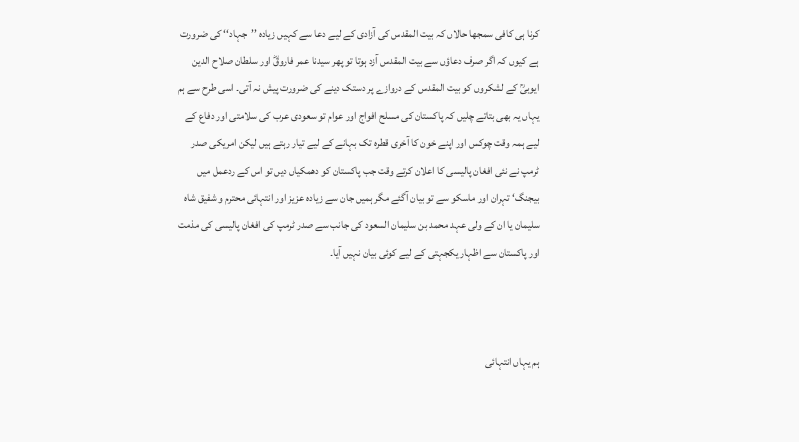کرنا ہی کافی سمجھا حالاں کہ بیت المقدس کی آزادی کے لیے دعا سے کہیں زیادہ ’’جہاد‘‘ کی ضرورت ہے کیوں کہ اگر صرف دعاؤں سے بیت المقدس آزد ہوتا تو پھر سیدنا عمر فاروقؓ اور سلطان صلاح الدین ایوبیؒ کے لشکروں کو بیت المقدس کے دروازے پر دستک دینے کی ضرورت پیش نہ آتی۔ اسی طرح سے ہم یہاں یہ بھی بتاتے چلیں کہ پاکستان کی مسلح افواج اور عوام تو سعودی عرب کی سلامتی اور دفاع کے لیے ہمہ وقت چوکس اور اپنے خون کا آخری قطرہ تک بہانے کے لیے تیار رہتے ہیں لیکن امریکی صدر ٹرمپ نے نئی افغان پالیسی کا اعلان کرتے وقت جب پاکستان کو دھمکیاں دیں تو اس کے ردعمل میں بیجنگ‘ تہران اور ماسکو سے تو بیان آگئے مگر ہمیں جان سے زیادہ عزیز اور انتہائی محترم و شفیق شاہ سلیمان یا ان کے ولی عہد محمد بن سلیمان السعود کی جانب سے صدر ٹرمپ کی افغان پالیسی کی مذمت اور پاکستان سے اظہار یکجہتی کے لیے کوئی بیان نہیں آیا۔



ہم یہاں انتہائی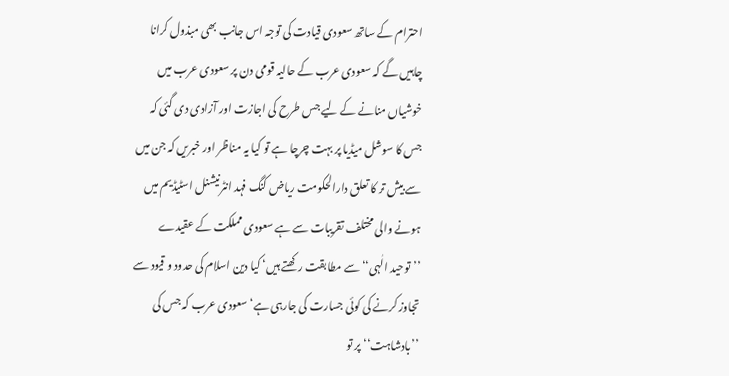احترام کے ساتھ سعودی قیادت کی توجہ اس جانب بھی مبذول کرانا چاہیں گے کہ سعودی عرب کے حالیہ قومی دن پر سعودی عرب میں خوشیاں منانے کے لیے جس طرح کی اجازت اور آزادی دی گئی کہ جس کا سوشل میڈیا پر بہت چرچا ہے تو کیا یہ مناظر اور خبریں کہ جن میں سے بیش تر کا تعلق دارالحکومت ریاض کنگ فہد انٹرنیشنل اسٹیڈیم میں ہونے والی مختلف تقریبات سے ہے سعودی مملکت کے عقیدے ’’توحید الٰہی‘‘ سے مطابقت رکھتے ہیں‘ کیا دین اسلام کی حدود و قیود سے تجاوز کرنے کی کوئی جسارت کی جارہی ہے‘ سعودی عرب کہ جس کی ’’بادشاہت‘‘ پر تو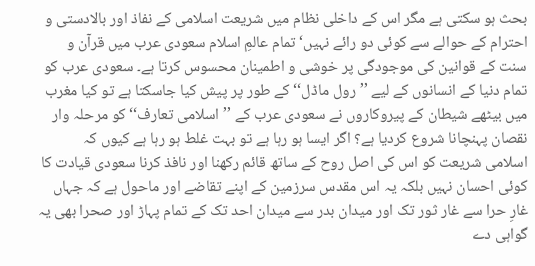بحث ہو سکتی ہے مگر اس کے داخلی نظام میں شریعت اسلامی کے نفاذ اور بالادستی و احترام کے حوالے سے کوئی دو رائے نہیں‘ تمام عالمِ اسلام سعودی عرب میں قرآن و سنت کے قوانین کی موجودگی پر خوشی و اطمینان محسوس کرتا ہے۔ سعودی عرب کو تمام دنیا کے انسانوں کے لیے ’’رول ماڈل‘‘ کے طور پر پیش کیا جاسکتا ہے تو کیا مغرب میں بیٹھے شیطان کے پیروکاروں نے سعودی عرب کے ’’اسلامی تعارف‘‘ کو مرحلہ وار نقصان پہنچانا شروع کردیا ہے؟ اگر ایسا ہو رہا ہے تو بہت غلط ہو رہا ہے کیوں کہ اسلامی شریعت کو اس کی اصل روح کے ساتھ قائم رکھنا اور نافذ کرنا سعودی قیادت کا کوئی احسان نہیں بلکہ یہ اس مقدس سرزمین کے اپنے تقاضے اور ماحول ہے کہ جہاں غارِ حرا سے غار ثور تک اور میدان بدر سے میدان احد تک کے تمام پہاڑ اور صحرا بھی یہ گواہی دے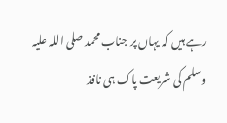رہے ہیں کہ یہاں پر جناب محمد صلی اللہ علیہ وسلم کی شریعت پاک ہی نافذ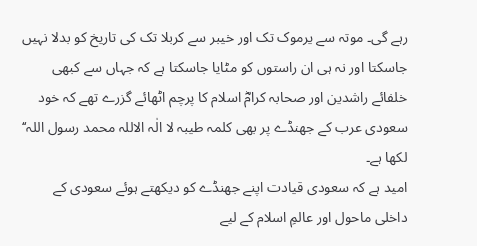رہے گی۔ موتہ سے یرموک تک اور خیبر سے کربلا تک کی تاریخ کو بدلا نہیں جاسکتا اور نہ ہی ان راستوں کو مٹایا جاسکتا ہے کہ جہاں سے کبھی خلفائے راشدین اور صحابہ کرامؓ اسلام کا پرچم اٹھائے گزرے تھے کہ خود سعودی عرب کے جھنڈے پر بھی کلمہ طیبہ لا الٰہ الاللہ محمد رسول اللہ‘‘ لکھا ہے۔
امید ہے کہ سعودی قیادت اپنے جھنڈے کو دیکھتے ہوئے سعودی کے داخلی ماحول اور عالمِ اسلام کے لیے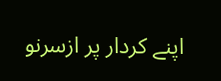اپنے کردار پر ازسرنو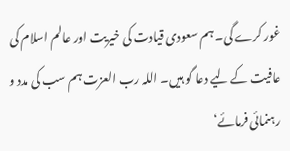غور کرے گی۔ ہم سعودی قیادت کی خیریت اور عالم اسلام کی عافیت کے لیے دعا گو ہیں۔ اللہ رب العزت ہم سب کی مدد و رہنمائی فرمائے‘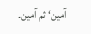آمین‘ ثم آمین۔